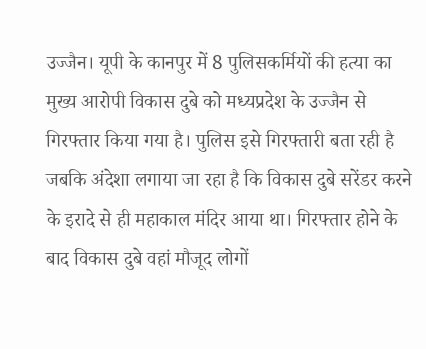उज्जैन। यूपी के कानपुर में 8 पुलिसकर्मियों की हत्या का मुख्य आरोपी विकास दुबे को मध्यप्रदेश के उज्जैन से गिरफ्तार किया गया है। पुलिस इसे गिरफ्तारी बता रही है जबकि अंदेशा लगाया जा रहा है कि विकास दुबे सरेंडर करने के इरादे से ही महाकाल मंदिर आया था। गिरफ्तार होने के बाद विकास दुबे वहां मौजूद लोगों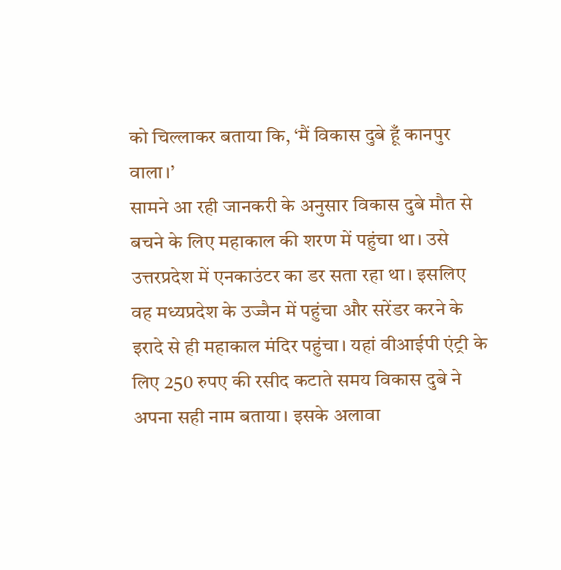को चिल्लाकर बताया कि, ‘मैं विकास दुबे हूँ कानपुर वाला।’
सामने आ रही जानकरी के अनुसार विकास दुबे मौत से बचने के लिए महाकाल की शरण में पहुंचा था। उसे उत्तरप्रदेश में एनकाउंटर का डर सता रहा था। इसलिए वह मध्यप्रदेश के उज्जैन में पहुंचा और सरेंडर करने के इरादे से ही महाकाल मंदिर पहुंचा। यहां वीआईपी एंट्री के लिए 250 रुपए की रसीद कटाते समय विकास दुबे ने अपना सही नाम बताया। इसके अलावा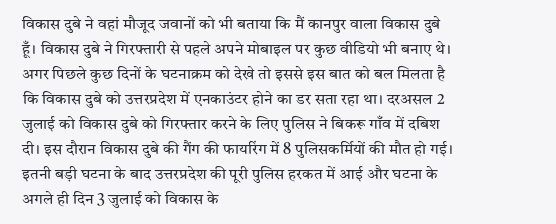विकास दुबे ने वहां मौजूद जवानों को भी बताया कि मैं कानपुर वाला विकास दुबे हूँ। विकास दुबे ने गिरफ्तारी से पहले अपने मोबाइल पर कुछ वीडियो भी बनाए थे।
अगर पिछले कुछ दिनों के घटनाक्रम को देखे तो इससे इस बात को बल मिलता है कि विकास दुबे को उत्तरप्रदेश में एनकाउंटर होने का डर सता रहा था। दरअसल 2 जुलाई को विकास दुबे को गिरफ्तार करने के लिए पुलिस ने बिकरू गाँव में दबिश दी। इस दौरान विकास दुबे की गैंग की फायरिंग में 8 पुलिसकर्मियों की मौत हो गई।
इतनी बड़ी घटना के बाद उत्तरप्रदेश की पूरी पुलिस हरकत में आई और घटना के अगले ही दिन 3 जुलाई को विकास के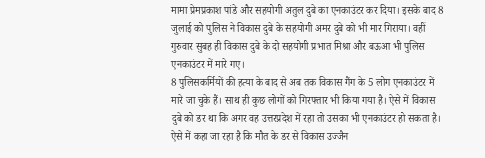मामा प्रेमप्रकाश पांडे और सहयोगी अतुल दुबे का एनकाउंटर कर दिया। इसके बाद 8 जुलाई को पुलिस ने विकास दुबे के सहयोगी अमर दुबे को भी मार गिराया। वहीं गुरुवार सुबह ही विकास दुबे के दो सहयोगी प्रभात मिश्रा और बऊआ भी पुलिस एनकाउंटर में मारे गए।
8 पुलिसकर्मियों की हत्या के बाद से अब तक विकास गैंग के 5 लोग एनकाउंटर में मारे जा चुके हैं। साथ ही कुछ लोगों को गिरफ्तार भी किया गया है। ऐसे में विकास दुबे को डर था कि अगर वह उत्तरप्रदेश में रहा तो उसका भी एनकाउंटर हो सकता है। ऐसे में कहा जा रहा है कि मौत के डर से विकास उज्जैन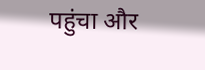पहुंचा और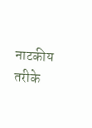नाटकीय तरीके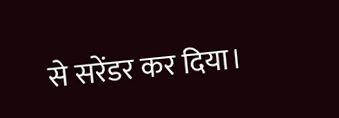से सरेंडर कर दिया।